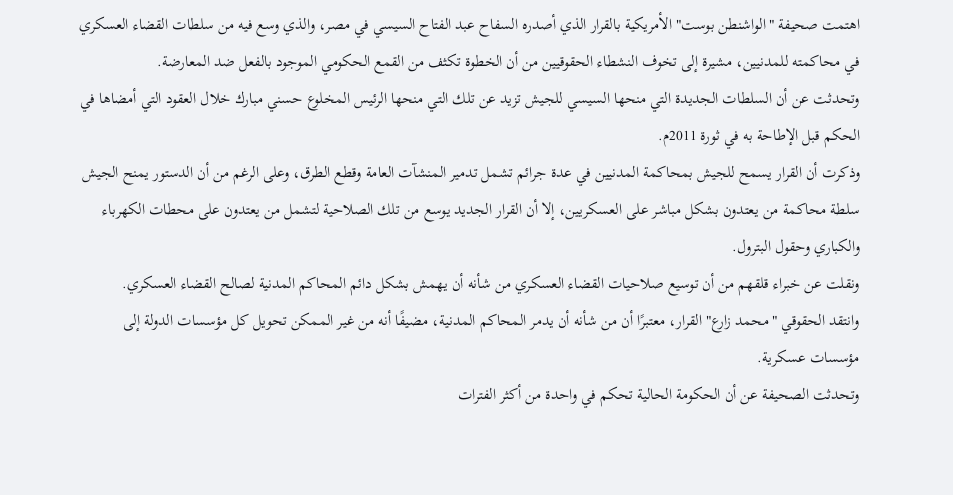اهتمت صحيفة "الواشنطن بوست" الأمريكية بالقرار الذي أصدره السفاح عبد الفتاح السيسي في مصر، والذي وسع فيه من سلطات القضاء العسكري في محاكمته للمدنيين، مشيرة إلى تخوف النشطاء الحقوقيين من أن الخطوة تكثف من القمع الحكومي الموجود بالفعل ضد المعارضة.
وتحدثت عن أن السلطات الجديدة التي منحها السيسي للجيش تزيد عن تلك التي منحها الرئيس المخلوع حسني مبارك خلال العقود التي أمضاها في الحكم قبل الإطاحة به في ثورة 2011م.
وذكرت أن القرار يسمح للجيش بمحاكمة المدنيين في عدة جرائم تشمل تدمير المنشآت العامة وقطع الطرق، وعلى الرغم من أن الدستور يمنح الجيش سلطة محاكمة من يعتدون بشكل مباشر على العسكريين، إلا أن القرار الجديد يوسع من تلك الصلاحية لتشمل من يعتدون على محطات الكهرباء والكباري وحقول البترول.
ونقلت عن خبراء قلقهم من أن توسيع صلاحيات القضاء العسكري من شأنه أن يهمش بشكل دائم المحاكم المدنية لصالح القضاء العسكري.
وانتقد الحقوقي "محمد زارع" القرار، معتبرًا أن من شأنه أن يدمر المحاكم المدنية، مضيفًا أنه من غير الممكن تحويل كل مؤسسات الدولة إلى مؤسسات عسكرية.
وتحدثت الصحيفة عن أن الحكومة الحالية تحكم في واحدة من أكثر الفترات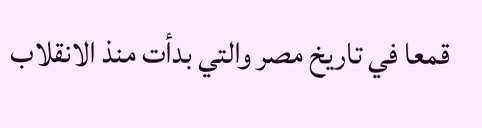قمعا في تاريخ مصر والتي بدأت منذ الانقلاب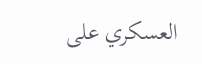العسكري على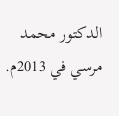الدكتور محمد مرسي في 2013م.